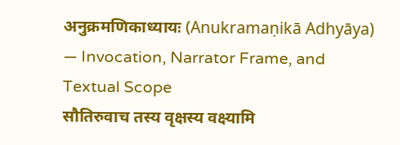अनुक्रमणिकाध्यायः (Anukramaṇikā Adhyāya) — Invocation, Narrator Frame, and Textual Scope
सौतिरुवाच तस्य वृक्षस्य वक्ष्यामि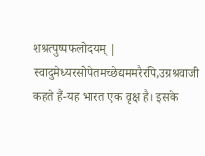शश्रत्पुष्पफलोदयम् | स्वादुमेध्यरसोपेतमच्छेद्यममरैरपि,उग्रश्रवाजी कहते हैं-यह भारत एक वृक्ष है। इसके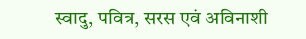स्वादु, पवित्र, सरस एवं अविनाशी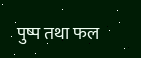पुष्प तथा फल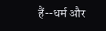हैं--धर्म और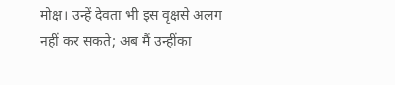मोक्ष। उन्हें देवता भी इस वृक्षसे अलग नहीं कर सकते; अब मैं उन्हींका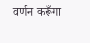वर्णन करूँगा